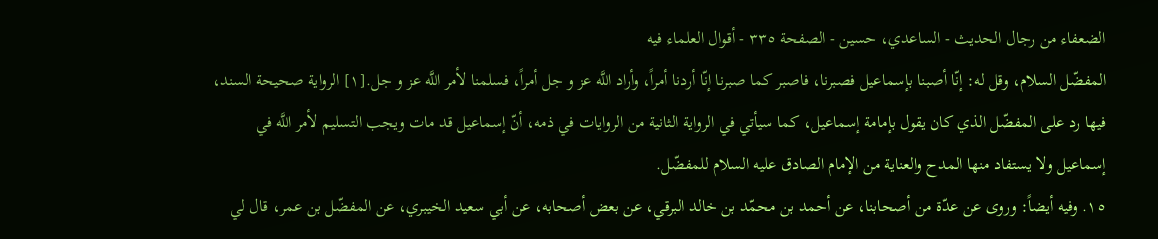الضعفاء من رجال الحديث - الساعدي، حسين - الصفحة ٣٣٥ - أقوال العلماء فيه
المفضّل السلام، وقل له: إنّا أصبنا بإسماعيل فصبرنا، فاصبر كما صبرنا إنّا أردنا أمراً، وأراد اللَّه عز و جل أمراً، فسلمنا لأمر اللَّه عز و جل.[١] الرواية صحيحة السند، فيها رد على المفضّل الذي كان يقول بإمامة إسماعيل، كما سيأتي في الرواية الثانية من الروايات في ذمه، أنّ إسماعيل قد مات ويجب التسليم لأمر اللَّه في إسماعيل ولا يستفاد منها المدح والعناية من الإمام الصادق عليه السلام للمفضّل.
١٥. وفيه أيضاً: وروى عن عدّة من أصحابنا، عن أحمد بن محمّد بن خالد البرقي، عن بعض أصحابه، عن أبي سعيد الخيبري، عن المفضّل بن عمر، قال لي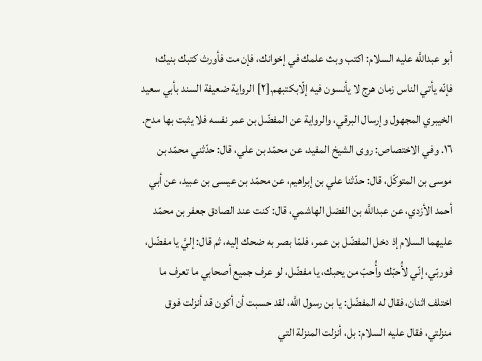أبو عبداللَّه عليه السلام: اكتب وبث علمك في إخوانك، فإن مت فأورث كتبك بنيك؛ فإنّه يأتي الناس زمان هرج لا يأنسون فيه إلّابكتبهم.[٢] الرواية ضعيفة السند بأبي سعيد الخيبري المجهول وإرسال البرقي، والرواية عن المفضّل بن عمر نفسه فلا يثبت بها مدح.
١٦. وفي الاختصاص: روى الشيخ المفيد، عن محمّد بن علي، قال: حدّثني محمّد بن موسى بن المتوكّل، قال: حدّثنا علي بن إبراهيم، عن محمّد بن عيسى بن عبيد، عن أبي أحمد الأزدي، عن عبداللَّه بن الفضل الهاشمي، قال: كنت عند الصادق جعفر بن محمّد عليهما السلام إذ دخل المفضّل بن عمر، فلمّا بصر به ضحك إليه، ثم قال: إليَّ يا مفضّل، فوربّي، إنّي لأُحبّك وأُحبّ من يحبك، يا مفضّل، لو عرف جميع أصحابي ما تعرف ما اختلف اثنان، فقال له المفضّل: يا بن رسول اللَّه، لقد حسبت أن أكون قد أنزلت فوق منزلتي، فقال عليه السلام: بل، أنزلت المنزلة التي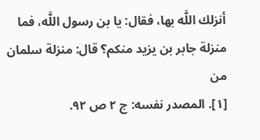أنزلك اللَّه بها، فقال: يا بن رسول اللَّه، فما منزلة جابر بن يزيد منكم؟ قال: منزلة سلمان من
[١]. المصدر نفسه: ج ٢ ص ٩٢.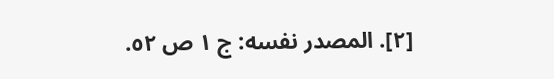[٢]. المصدر نفسه: ج ١ ص ٥٢.